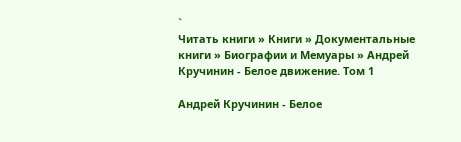`
Читать книги » Книги » Документальные книги » Биографии и Мемуары » Андрей Кручинин - Белое движение. Том 1

Андрей Кручинин - Белое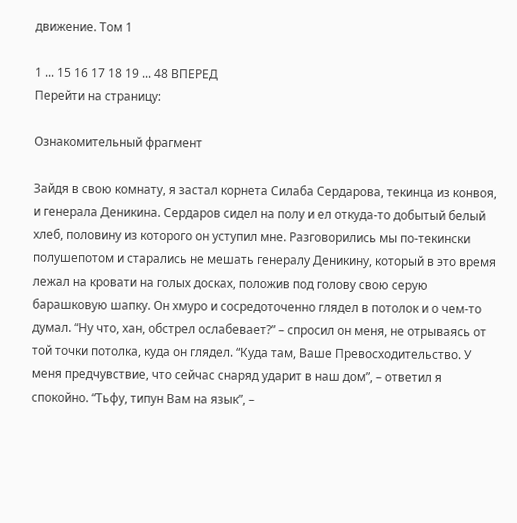движение. Том 1

1 ... 15 16 17 18 19 ... 48 ВПЕРЕД
Перейти на страницу:

Ознакомительный фрагмент

Зайдя в свою комнату, я застал корнета Силаба Сердарова, текинца из конвоя, и генерала Деникина. Сердаров сидел на полу и ел откуда-то добытый белый хлеб, половину из которого он уступил мне. Разговорились мы по-текински полушепотом и старались не мешать генералу Деникину, который в это время лежал на кровати на голых досках, положив под голову свою серую барашковую шапку. Он хмуро и сосредоточенно глядел в потолок и о чем-то думал. “Ну что, хан, обстрел ослабевает?” – спросил он меня, не отрываясь от той точки потолка, куда он глядел. “Куда там, Ваше Превосходительство. У меня предчувствие, что сейчас снаряд ударит в наш дом”, – ответил я спокойно. “Тьфу, типун Вам на язык”, –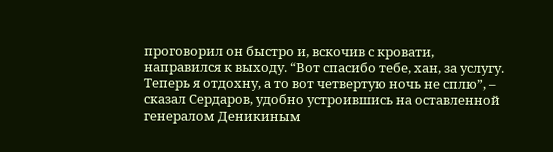проговорил он быстро и, вскочив с кровати, направился к выходу. “Вот спасибо тебе, хан, за услугу. Теперь я отдохну, а то вот четвертую ночь не сплю”, – сказал Сердаров, удобно устроившись на оставленной генералом Деникиным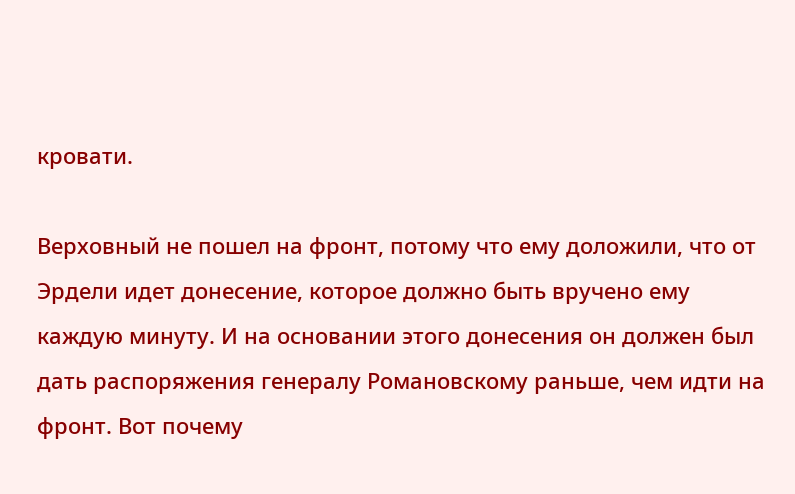кровати.

Верховный не пошел на фронт, потому что ему доложили, что от Эрдели идет донесение, которое должно быть вручено ему каждую минуту. И на основании этого донесения он должен был дать распоряжения генералу Романовскому раньше, чем идти на фронт. Вот почему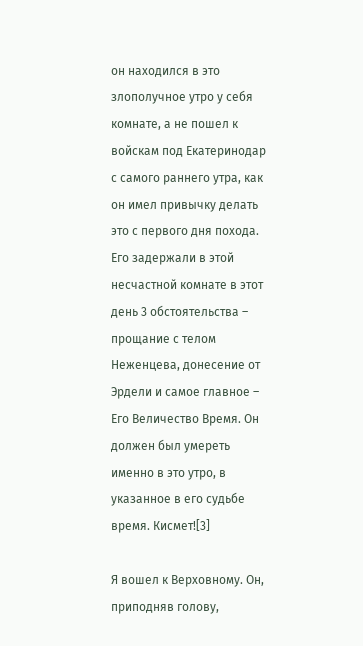он находился в это злополучное утро у себя комнате, а не пошел к войскам под Екатеринодар с самого раннего утра, как он имел привычку делать это с первого дня похода. Его задержали в этой несчастной комнате в этот день 3 обстоятельства – прощание с телом Неженцева, донесение от Эрдели и самое главное – Его Величество Время. Он должен был умереть именно в это утро, в указанное в его судьбе время. Кисмет![3]

Я вошел к Верховному. Он, приподняв голову,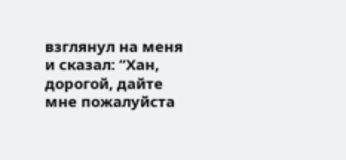взглянул на меня и сказал: “Хан, дорогой, дайте мне пожалуйста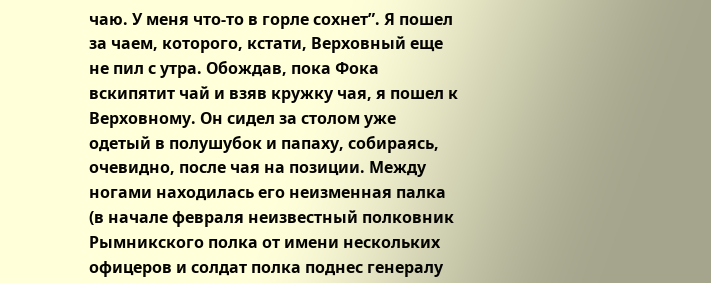чаю. У меня что-то в горле сохнет”. Я пошел за чаем, которого, кстати, Верховный еще не пил с утра. Обождав, пока Фока вскипятит чай и взяв кружку чая, я пошел к Верховному. Он сидел за столом уже одетый в полушубок и папаху, собираясь, очевидно, после чая на позиции. Между ногами находилась его неизменная палка (в начале февраля неизвестный полковник Рымникского полка от имени нескольких офицеров и солдат полка поднес генералу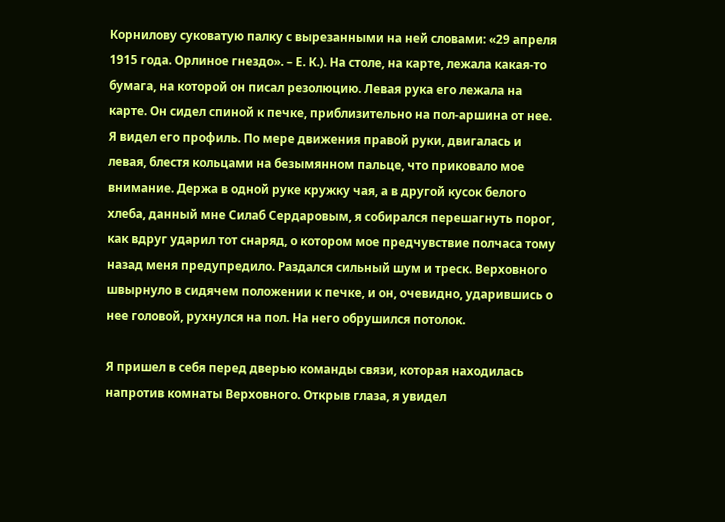Корнилову суковатую палку с вырезанными на ней словами: «29 апреля 1915 года. Орлиное гнездо». – Е. К.). На столе, на карте, лежала какая-то бумага, на которой он писал резолюцию. Левая рука его лежала на карте. Он сидел спиной к печке, приблизительно на пол-аршина от нее. Я видел его профиль. По мере движения правой руки, двигалась и левая, блестя кольцами на безымянном пальце, что приковало мое внимание. Держа в одной руке кружку чая, а в другой кусок белого хлеба, данный мне Силаб Сердаровым, я собирался перешагнуть порог, как вдруг ударил тот снаряд, о котором мое предчувствие полчаса тому назад меня предупредило. Раздался сильный шум и треск. Верховного швырнуло в сидячем положении к печке, и он, очевидно, ударившись о нее головой, рухнулся на пол. На него обрушился потолок.

Я пришел в себя перед дверью команды связи, которая находилась напротив комнаты Верховного. Открыв глаза, я увидел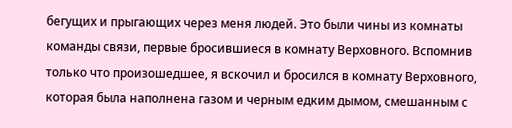бегущих и прыгающих через меня людей. Это были чины из комнаты команды связи, первые бросившиеся в комнату Верховного. Вспомнив только что произошедшее, я вскочил и бросился в комнату Верховного, которая была наполнена газом и черным едким дымом, смешанным с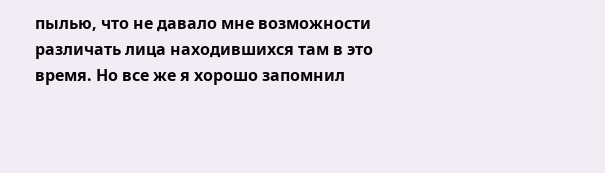пылью, что не давало мне возможности различать лица находившихся там в это время. Но все же я хорошо запомнил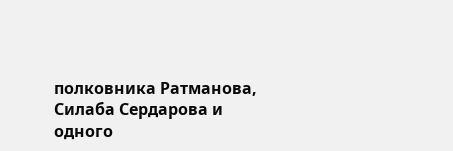полковника Ратманова, Силаба Сердарова и одного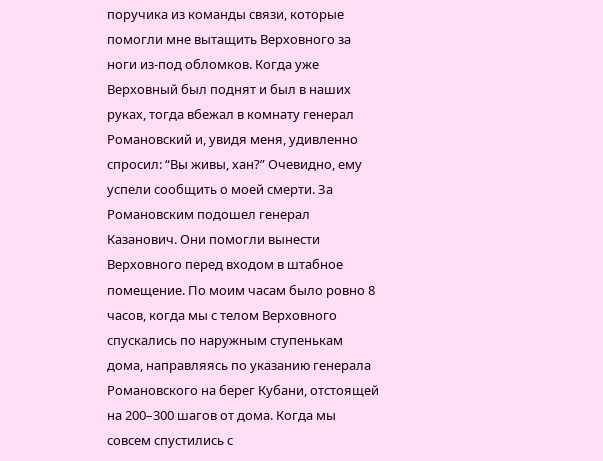поручика из команды связи, которые помогли мне вытащить Верховного за ноги из-под обломков. Когда уже Верховный был поднят и был в наших руках, тогда вбежал в комнату генерал Романовский и, увидя меня, удивленно спросил: “Вы живы, хан?” Очевидно, ему успели сообщить о моей смерти. За Романовским подошел генерал Казанович. Они помогли вынести Верховного перед входом в штабное помещение. По моим часам было ровно 8 часов, когда мы с телом Верховного спускались по наружным ступенькам дома, направляясь по указанию генерала Романовского на берег Кубани, отстоящей на 200–300 шагов от дома. Когда мы совсем спустились с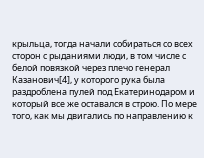крыльца, тогда начали собираться со всех сторон с рыданиями люди, в том числе с белой повязкой через плечо генерал Казанович[4], у которого рука была раздроблена пулей под Екатеринодаром и который все же оставался в строю. По мере того, как мы двигались по направлению к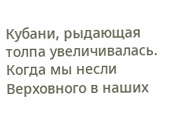Кубани, рыдающая толпа увеличивалась. Когда мы несли Верховного в наших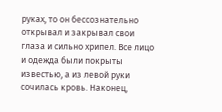руках, то он бессознательно открывал и закрывал свои глаза и сильно хрипел. Все лицо и одежда были покрыты известью, а из левой руки сочилась кровь. Наконец,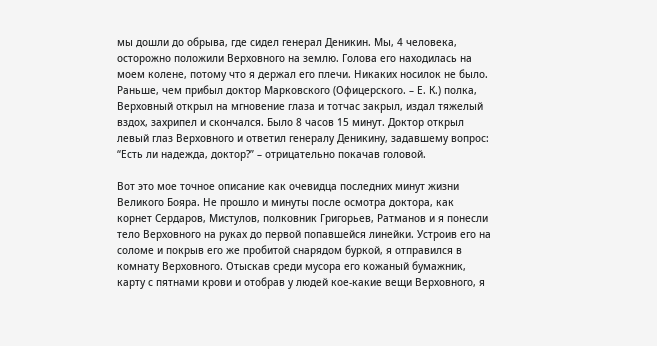мы дошли до обрыва, где сидел генерал Деникин. Мы, 4 человека, осторожно положили Верховного на землю. Голова его находилась на моем колене, потому что я держал его плечи. Никаких носилок не было. Раньше, чем прибыл доктор Марковского (Офицерского. – Е. К.) полка, Верховный открыл на мгновение глаза и тотчас закрыл, издал тяжелый вздох, захрипел и скончался. Было 8 часов 15 минут. Доктор открыл левый глаз Верховного и ответил генералу Деникину, задавшему вопрос: “Есть ли надежда, доктор?” – отрицательно покачав головой.

Вот это мое точное описание как очевидца последних минут жизни Великого Бояра. Не прошло и минуты после осмотра доктора, как корнет Сердаров, Мистулов, полковник Григорьев, Ратманов и я понесли тело Верховного на руках до первой попавшейся линейки. Устроив его на соломе и покрыв его же пробитой снарядом буркой, я отправился в комнату Верховного. Отыскав среди мусора его кожаный бумажник, карту с пятнами крови и отобрав у людей кое-какие вещи Верховного, я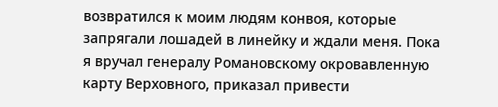возвратился к моим людям конвоя, которые запрягали лошадей в линейку и ждали меня. Пока я вручал генералу Романовскому окровавленную карту Верховного, приказал привести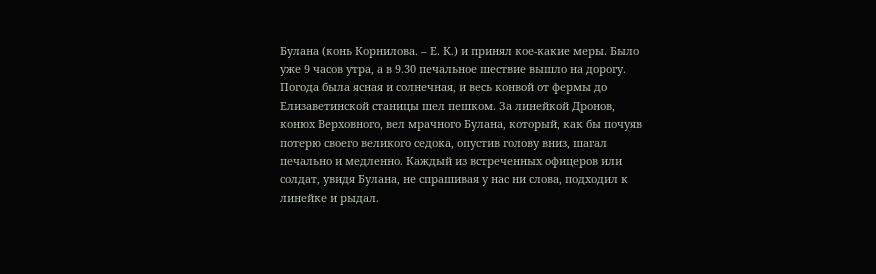Булана (конь Корнилова. – Е. К.) и принял кое-какие меры. Было уже 9 часов утра, а в 9.30 печальное шествие вышло на дорогу. Погода была ясная и солнечная, и весь конвой от фермы до Елизаветинской станицы шел пешком. За линейкой Дронов, конюх Верховного, вел мрачного Булана, который, как бы почуяв потерю своего великого седока, опустив голову вниз, шагал печально и медленно. Каждый из встреченных офицеров или солдат, увидя Булана, не спрашивая у нас ни слова, подходил к линейке и рыдал.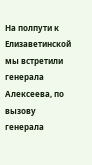На полпути к Елизаветинской мы встретили генерала Алексеева, по вызову генерала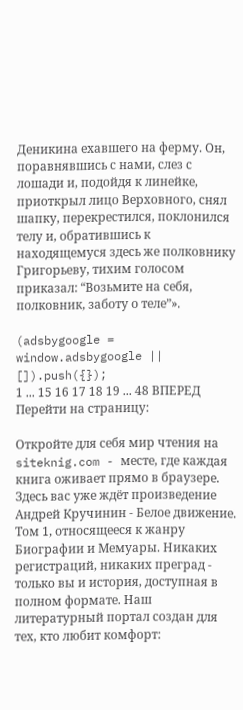Деникина ехавшего на ферму. Он, поравнявшись с нами, слез с лошади и, подойдя к линейке, приоткрыл лицо Верховного, снял шапку, перекрестился, поклонился телу и, обратившись к находящемуся здесь же полковнику Григорьеву, тихим голосом приказал: “Возьмите на себя, полковник, заботу о теле”».

(adsbygoogle = window.adsbygoogle || []).push({});
1 ... 15 16 17 18 19 ... 48 ВПЕРЕД
Перейти на страницу:

Откройте для себя мир чтения на siteknig.com - месте, где каждая книга оживает прямо в браузере. Здесь вас уже ждёт произведение Андрей Кручинин - Белое движение. Том 1, относящееся к жанру Биографии и Мемуары. Никаких регистраций, никаких преград - только вы и история, доступная в полном формате. Наш литературный портал создан для тех, кто любит комфорт: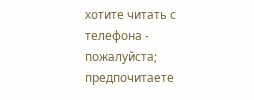хотите читать с телефона - пожалуйста; предпочитаете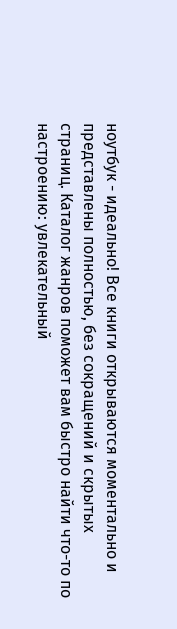ноутбук - идеально! Все книги открываются моментально и представлены полностью, без сокращений и скрытых страниц. Каталог жанров поможет вам быстро найти что-то по настроению: увлекательный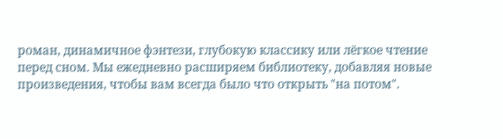роман, динамичное фэнтези, глубокую классику или лёгкое чтение перед сном. Мы ежедневно расширяем библиотеку, добавляя новые произведения, чтобы вам всегда было что открыть "на потом".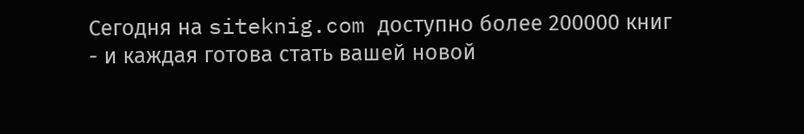Сегодня на siteknig.com доступно более 200000 книг - и каждая готова стать вашей новой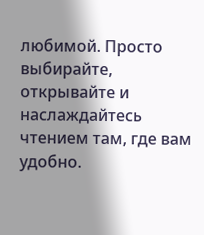любимой. Просто выбирайте, открывайте и наслаждайтесь чтением там, где вам удобно.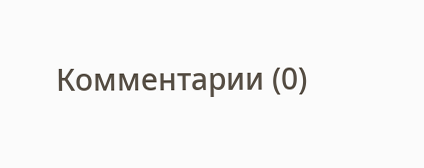Комментарии (0)